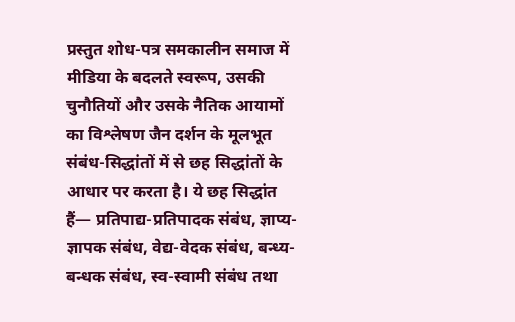प्रस्तुत शोध-पत्र समकालीन समाज में मीडिया के बदलते स्वरूप, उसकी चुनौतियों और उसके नैतिक आयामों का विश्लेषण जैन दर्शन के मूलभूत संबंध-सिद्धांतों में से छह सिद्धांतों के आधार पर करता है। ये छह सिद्धांत हैं— प्रतिपाद्य-प्रतिपादक संबंध, ज्ञाप्य-ज्ञापक संबंध, वेद्य-वेदक संबंध, बन्ध्य-बन्धक संबंध, स्व-स्वामी संबंध तथा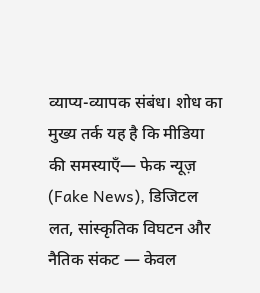व्याप्य-व्यापक संबंध। शोध का मुख्य तर्क यह है कि मीडिया की समस्याएँ— फेक न्यूज़ (Fake News), डिजिटल लत, सांस्कृतिक विघटन और नैतिक संकट — केवल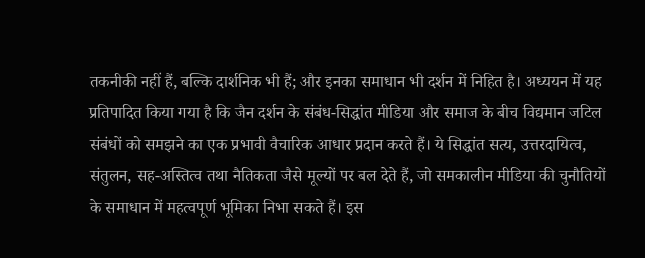तकनीकी नहीं हैं, बल्कि दार्शनिक भी हैं; और इनका समाधान भी दर्शन में निहित है। अध्ययन में यह प्रतिपादित किया गया है कि जैन दर्शन के संबंध-सिद्धांत मीडिया और समाज के बीच विद्यमान जटिल संबंधों को समझने का एक प्रभावी वैचारिक आधार प्रदान करते हैं। ये सिद्धांत सत्य, उत्तरदायित्व, संतुलन, सह-अस्तित्व तथा नैतिकता जैसे मूल्यों पर बल देते हैं, जो समकालीन मीडिया की चुनौतियों के समाधान में महत्वपूर्ण भूमिका निभा सकते हैं। इस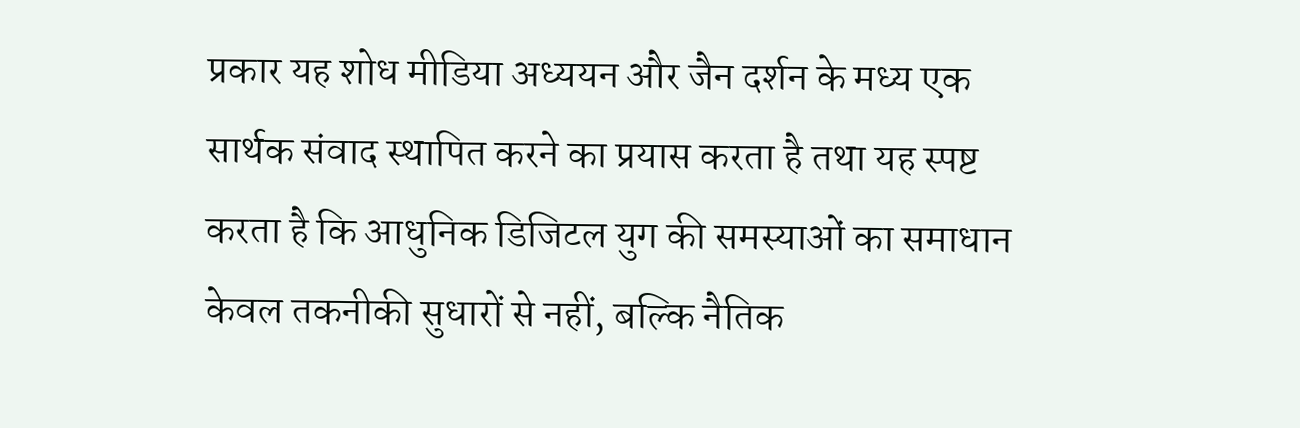प्रकार यह शोध मीडिया अध्ययन और जैन दर्शन के मध्य एक सार्थक संवाद स्थापित करने का प्रयास करता है तथा यह स्पष्ट करता है कि आधुनिक डिजिटल युग की समस्याओं का समाधान केवल तकनीकी सुधारों से नहीं, बल्कि नैतिक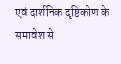एवं दार्शनिक दृष्टिकोण के समावेश से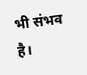भी संभव है।